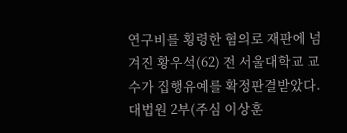연구비를 횡령한 혐의로 재판에 넘겨진 황우석(62) 전 서울대학교 교수가 집행유예를 확정판결받았다. 대법원 2부(주심 이상훈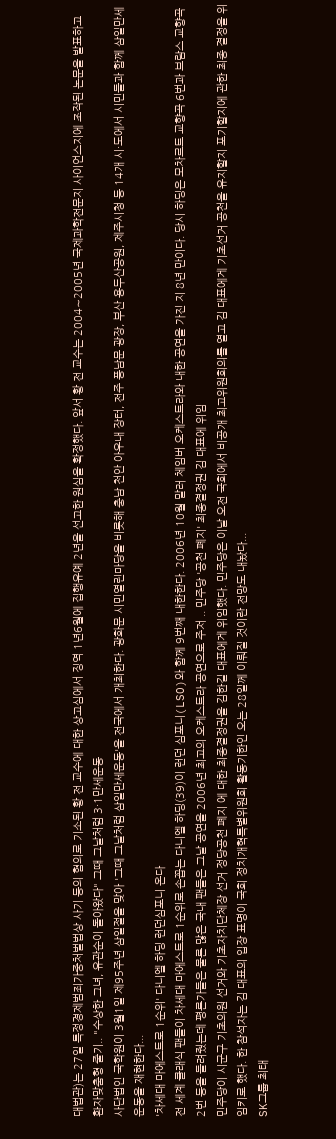대법관)는 27일 특정경제범죄가중처벌법상 사기 등의 혐의로 기소된 황 전 교수에 대한 상고심에서 징역 1년6월에 집행유예 2년을 선고한 원심을 확정했다. 앞서 황 전 교수는 2004∼2005년 국제과학전문지 사이언스지에 조작된 논문을 발표하고 환자맞춤형 줄기.. "수상한 그녀, 유관순이 돌아왔다" 그때 그날처럼 3·1만세운동
사단법인 국학원이 3월1일 제95주년 삼일절을 맞아 '그때 그날처럼 삼일만세운동'을 전국에서 개최한다. 광화문 시민열린마당을 비롯해 충남 천안 아우내 장터, 전주 풍남문 광장, 부산 용두산공원, 제주시청 등 14개 시·도에서 시민들과 함께 삼일만세운동을 재현한다...
'차세대 마에스트로 1순위' 다니엘 하딩 런던심포니 온다
전 세계 클래식 팬들이 차세대 마에스트로 1순위로 손꼽는 다니엘 하딩(39)이 런던 심포니(LSO)와 함께 9번째 내한한다. 2006년 10월 말러 체임버 오케스트라와 내한 공연을 가진 지 8년 만이다. 당시 하딩은 모차르트 교향곡 6번과 브람스 교향곡 2번 등을 들려줬는데 평론가들은 물론 많은 국내 팬들은 그날 공연을 2006년 최고의 오케스트라 공연으로 주저 .. 민주당 '공천 폐지' 최종결정권 김 대표에 위임
민주당이 시군구 기초의원 선거와 기초자치단체장 선거 정당공천 폐지 에 대한 최종결정권을 김한길 대표에게 위임했다. 민주당은 이날 오전 국회에서 비공개 최고위원회의를 열고 김 대표에게 기초선거 공천을 유지할지 포기할지에 관한 최종 결정을 위임키로 했다. 한 참석자는 김 대표의 입장 표명이 국회 정치개혁특별위원회 활동기한인 오는 28일께 이뤄질 것이란 전망도 내놨다...
SK그룹 최태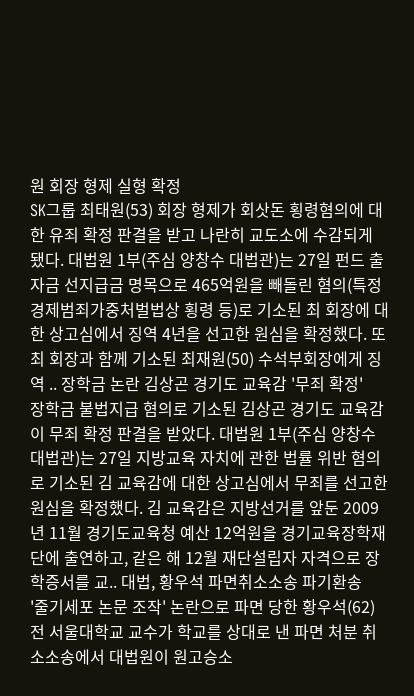원 회장 형제 실형 확정
SK그룹 최태원(53) 회장 형제가 회삿돈 횡령혐의에 대한 유죄 확정 판결을 받고 나란히 교도소에 수감되게 됐다. 대법원 1부(주심 양창수 대법관)는 27일 펀드 출자금 선지급금 명목으로 465억원을 빼돌린 혐의(특정경제범죄가중처벌법상 횡령 등)로 기소된 최 회장에 대한 상고심에서 징역 4년을 선고한 원심을 확정했다. 또 최 회장과 함께 기소된 최재원(50) 수석부회장에게 징역 .. 장학금 논란 김상곤 경기도 교육감 '무죄 확정'
장학금 불법지급 혐의로 기소된 김상곤 경기도 교육감이 무죄 확정 판결을 받았다. 대법원 1부(주심 양창수 대법관)는 27일 지방교육 자치에 관한 법률 위반 혐의로 기소된 김 교육감에 대한 상고심에서 무죄를 선고한 원심을 확정했다. 김 교육감은 지방선거를 앞둔 2009년 11월 경기도교육청 예산 12억원을 경기교육장학재단에 출연하고, 같은 해 12월 재단설립자 자격으로 장학증서를 교.. 대법, 황우석 파면취소소송 파기환송
'줄기세포 논문 조작' 논란으로 파면 당한 황우석(62) 전 서울대학교 교수가 학교를 상대로 낸 파면 처분 취소소송에서 대법원이 원고승소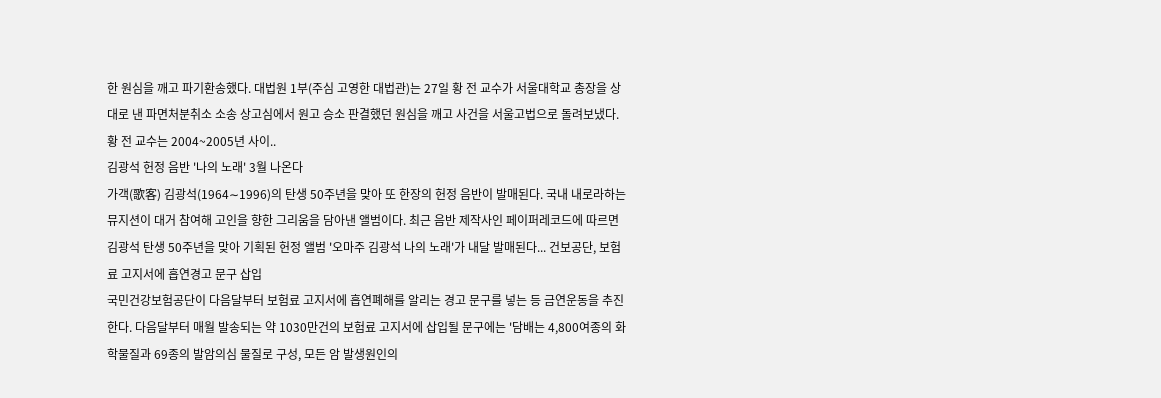한 원심을 깨고 파기환송했다. 대법원 1부(주심 고영한 대법관)는 27일 황 전 교수가 서울대학교 총장을 상대로 낸 파면처분취소 소송 상고심에서 원고 승소 판결했던 원심을 깨고 사건을 서울고법으로 돌려보냈다. 황 전 교수는 2004~2005년 사이..
김광석 헌정 음반 '나의 노래' 3월 나온다
가객(歌客) 김광석(1964∼1996)의 탄생 50주년을 맞아 또 한장의 헌정 음반이 발매된다. 국내 내로라하는 뮤지션이 대거 참여해 고인을 향한 그리움을 담아낸 앨범이다. 최근 음반 제작사인 페이퍼레코드에 따르면 김광석 탄생 50주년을 맞아 기획된 헌정 앨범 '오마주 김광석 나의 노래'가 내달 발매된다... 건보공단, 보험료 고지서에 흡연경고 문구 삽입
국민건강보험공단이 다음달부터 보험료 고지서에 흡연폐해를 알리는 경고 문구를 넣는 등 금연운동을 추진한다. 다음달부터 매월 발송되는 약 1030만건의 보험료 고지서에 삽입될 문구에는 '담배는 4,800여종의 화학물질과 69종의 발암의심 물질로 구성, 모든 암 발생원인의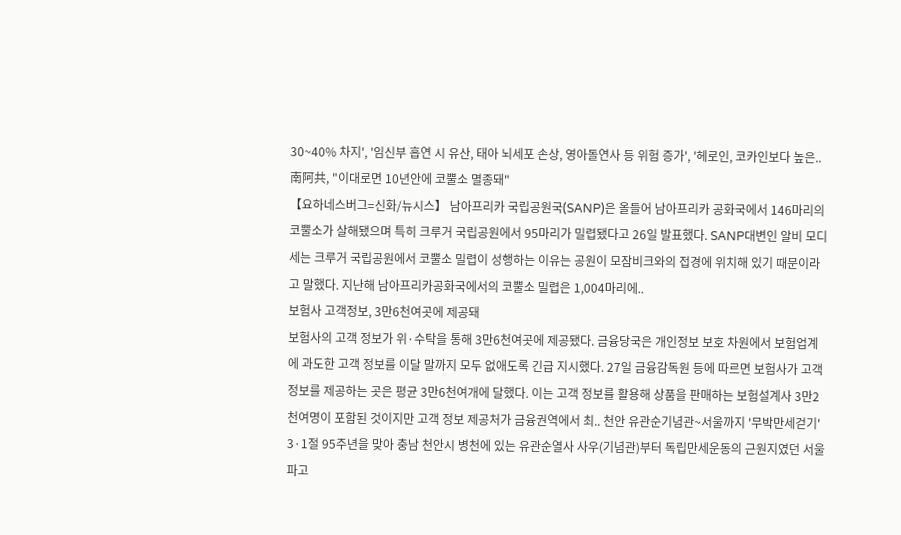30~40% 차지', '임신부 흡연 시 유산, 태아 뇌세포 손상, 영아돌연사 등 위험 증가', '헤로인, 코카인보다 높은..
南阿共, "이대로면 10년안에 코뿔소 멸종돼"
【요하네스버그=신화/뉴시스】 남아프리카 국립공원국(SANP)은 올들어 남아프리카 공화국에서 146마리의 코뿔소가 살해됐으며 특히 크루거 국립공원에서 95마리가 밀렵됐다고 26일 발표했다. SANP대변인 알비 모디세는 크루거 국립공원에서 코뿔소 밀렵이 성행하는 이유는 공원이 모잠비크와의 접경에 위치해 있기 때문이라고 말했다. 지난해 남아프리카공화국에서의 코뿔소 밀렵은 1,004마리에..
보험사 고객정보, 3만6천여곳에 제공돼
보험사의 고객 정보가 위·수탁을 통해 3만6천여곳에 제공됐다. 금융당국은 개인정보 보호 차원에서 보험업계에 과도한 고객 정보를 이달 말까지 모두 없애도록 긴급 지시했다. 27일 금융감독원 등에 따르면 보험사가 고객 정보를 제공하는 곳은 평균 3만6천여개에 달했다. 이는 고객 정보를 활용해 상품을 판매하는 보험설계사 3만2천여명이 포함된 것이지만 고객 정보 제공처가 금융권역에서 최.. 천안 유관순기념관~서울까지 '무박만세걷기'
3·1절 95주년을 맞아 충남 천안시 병천에 있는 유관순열사 사우(기념관)부터 독립만세운동의 근원지였던 서울 파고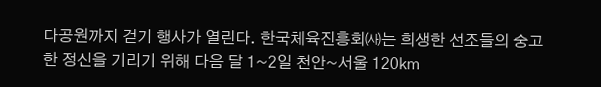다공원까지 걷기 행사가 열린다. 한국체육진흥회㈔는 희생한 선조들의 숭고한 정신을 기리기 위해 다음 달 1~2일 천안~서울 120㎞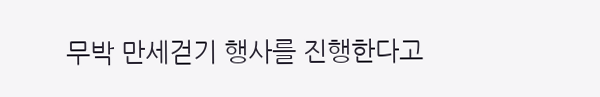무박 만세걷기 행사를 진행한다고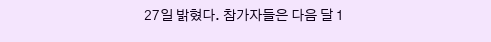27일 밝혔다. 참가자들은 다음 달 1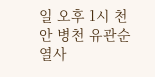일 오후 1시 천안 병천 유관순열사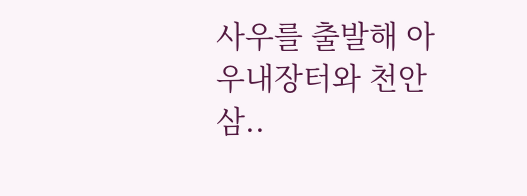사우를 출발해 아우내장터와 천안삼..